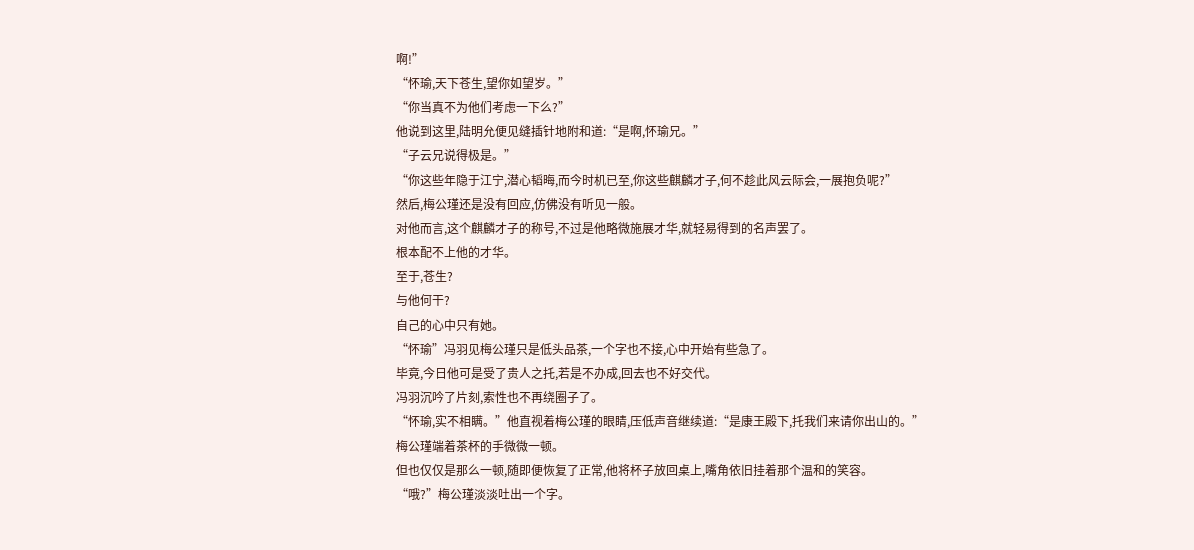啊!”
“怀瑜,天下苍生,望你如望岁。”
“你当真不为他们考虑一下么?”
他说到这里,陆明允便见缝插针地附和道:“是啊,怀瑜兄。”
“子云兄说得极是。”
“你这些年隐于江宁,潜心韬晦,而今时机已至,你这些麒麟才子,何不趁此风云际会,一展抱负呢?”
然后,梅公瑾还是没有回应,仿佛没有听见一般。
对他而言,这个麒麟才子的称号,不过是他略微施展才华,就轻易得到的名声罢了。
根本配不上他的才华。
至于,苍生?
与他何干?
自己的心中只有她。
“怀瑜”冯羽见梅公瑾只是低头品茶,一个字也不接,心中开始有些急了。
毕竟,今日他可是受了贵人之托,若是不办成,回去也不好交代。
冯羽沉吟了片刻,索性也不再绕圈子了。
“怀瑜,实不相瞒。”他直视着梅公瑾的眼睛,压低声音继续道:“是康王殿下,托我们来请你出山的。”
梅公瑾端着茶杯的手微微一顿。
但也仅仅是那么一顿,随即便恢复了正常,他将杯子放回桌上,嘴角依旧挂着那个温和的笑容。
“哦?”梅公瑾淡淡吐出一个字。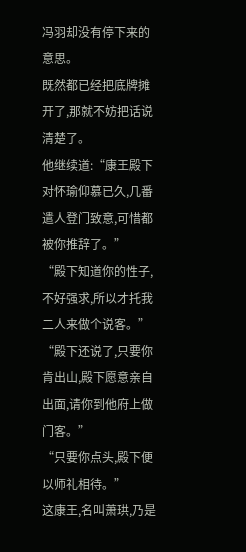冯羽却没有停下来的意思。
既然都已经把底牌摊开了,那就不妨把话说清楚了。
他继续道:“康王殿下对怀瑜仰慕已久,几番遣人登门致意,可惜都被你推辞了。”
“殿下知道你的性子,不好强求,所以才托我二人来做个说客。”
“殿下还说了,只要你肯出山,殿下愿意亲自出面,请你到他府上做门客。”
“只要你点头,殿下便以师礼相待。”
这康王,名叫萧珙,乃是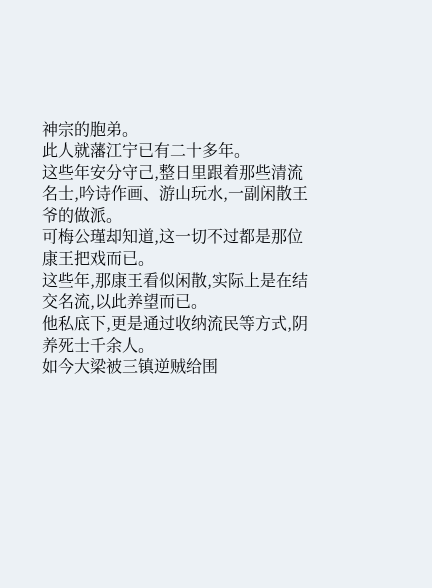神宗的胞弟。
此人就藩江宁已有二十多年。
这些年安分守己,整日里跟着那些清流名士,吟诗作画、游山玩水,一副闲散王爷的做派。
可梅公瑾却知道,这一切不过都是那位康王把戏而已。
这些年,那康王看似闲散,实际上是在结交名流,以此养望而已。
他私底下,更是通过收纳流民等方式,阴养死士千余人。
如今大梁被三镇逆贼给围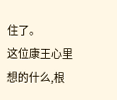住了。
这位康王心里想的什么,根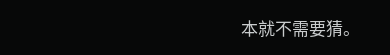本就不需要猜。